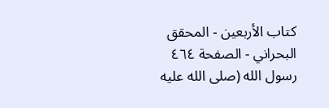كتاب الأربعين - المحقق البحراني - الصفحة ٤٦٤
رسول الله (صلى الله عليه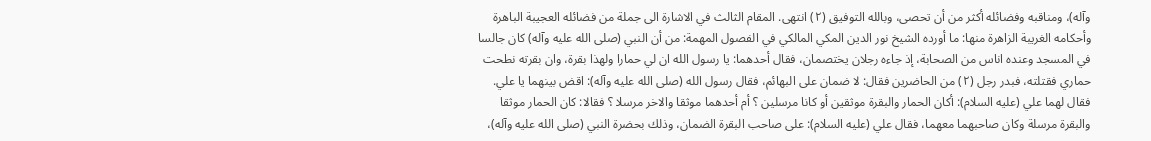وآله)، ومناقبه وفضائله أكثر من أن تحصى، وبالله التوفيق (٢) انتهى. المقام الثالث في الاشارة الى جملة من فضائله العجيبة الباهرة وأحكامه الغريبة الزاهرة منها: ما أورده الشيخ نور الدين المكي المالكي في الفصول المهمة: من أن النبي (صلى الله عليه وآله) كان جالسا في المسجد وعنده اناس من الصحابة، إذ جاءه رجلان يختصمان، فقال أحدهما: يا رسول الله ان لي حمارا ولهذا بقرة، وان بقرته نطحت حماري فقتلته، فبدر رجل (٢) من الحاضرين فقال: لا ضمان على البهائم، فقال رسول الله (صلى الله عليه وآله): اقض بينهما يا علي. فقال لهما علي (عليه السلام): أكان الحمار والبقرة موثقين أو كانا مرسلين ؟ أم أحدهما موثقا والاخر مرسلا ؟ فقالا: كان الحمار موثقا والبقرة مرسلة وكان صاحبهما معهما، فقال علي (عليه السلام): على صاحب البقرة الضمان، وذلك بحضرة النبي (صلى الله عليه وآله)،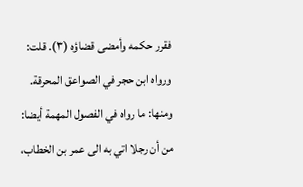فقرر حكمه وأمضى قضاؤه (٣). قلت: ورواه ابن حجر في الصواعق المحرقة. ومنها: ما رواه في الفصول المهمة أيضا: من أن رجلا اتي به الى عمر بن الخطاب،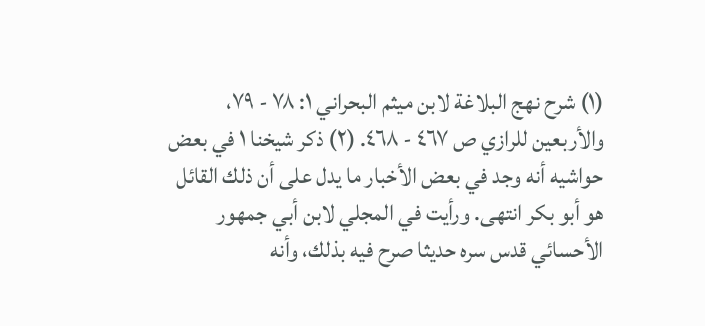(١) شرح نهج البلاغة لابن ميثم البحراني ١: ٧٨ - ٧٩، والأربعين للرازي ص ٤٦٧ - ٤٦٨. (٢) ذكر شيخنا ١ في بعض حواشيه أنه وجد في بعض الأخبار ما يدل على أن ذلك القائل هو أبو بكر انتهى. ورأيت في المجلي لابن أبي جمهور الأحسائي قدس سره حديثا صرح فيه بذلك، وأنه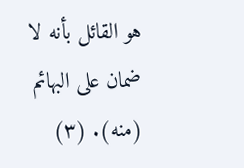هو القائل بأنه لا ضمان على البهائم (منه). (٣)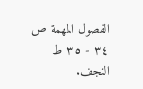الفصول المهمة ص ٣٤ - ٣٥ ط النجف.